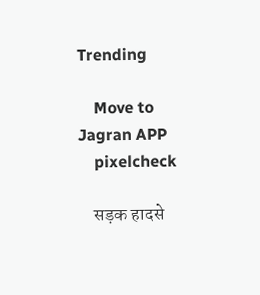Trending

    Move to Jagran APP
    pixelcheck

    सड़क हादसे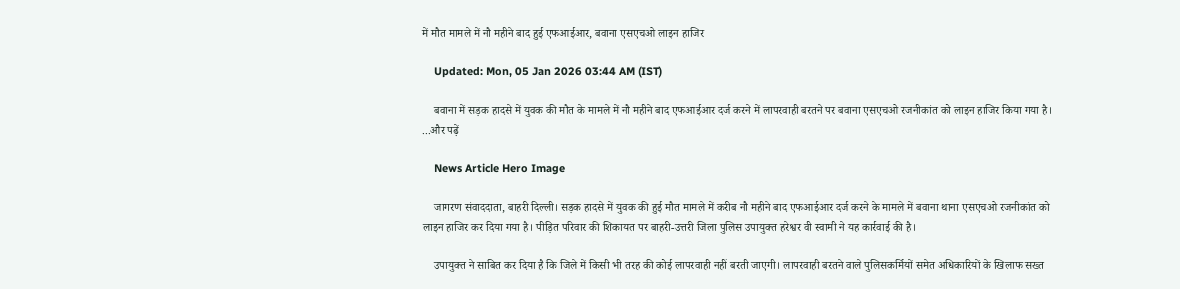में मौत मामले में नौ महीने बाद हुई एफआईआर, बवाना एसएचओ लाइन हाजिर

    Updated: Mon, 05 Jan 2026 03:44 AM (IST)

    बवाना में सड़क हादसे में युवक की मौत के मामले में नौ महीने बाद एफआईआर दर्ज करने में लापरवाही बरतने पर बवाना एसएचओ रजनीकांत को लाइन हाजिर किया गया है। ...और पढ़ें

    News Article Hero Image

    जागरण संवाददाता, बाहरी दिल्ली। सड़क हादसे में युवक की हुई मौत मामले में करीब नौ महीने बाद एफआईआर दर्ज करने के मामले में बवाना थाना एसएचओ रजनीकांत को लाइन हाजिर कर दिया गया है। पीड़ित परिवार की शिकायत पर बाहरी-उत्तरी जिला पुलिस उपायुक्त हरेश्वर वी स्वामी ने यह कार्रवाई की है।

    उपायुक्त ने साबित कर दिया है कि जिले में किसी भी तरह की कोई लापरवाही नहीं बरती जाएगी। लापरवाही बरतने वाले पुलिसकर्मियों समेत अधिकारियों के खिलाफ सख्त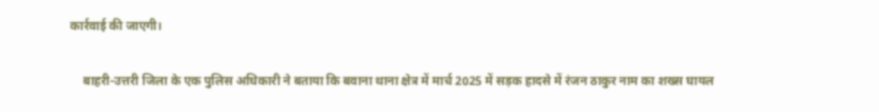कार्रवाई की जाएगी।

    बाहरी-उत्तरी जिला के एक पुलिस अधिकारी ने बताया कि बवाना थाना क्षेत्र में मार्च 2025 में सड़क हादसे में रंजन ठाकुर नाम का शख्स घायल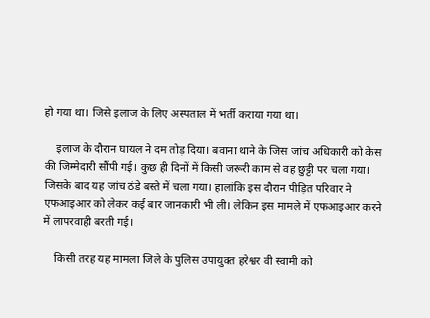हो गया था। जिसे इलाज के लिए अस्पताल में भर्ती कराया गया था।

    इलाज के दौरान घायल ने दम तोड़ दिया। बवाना थाने के जिस जांच अधिकारी को केस की जिम्मेदारी सौंपी गई। कुछ ही दिनों में किसी जरूरी काम से वह छुट्टी पर चला गया। जिसके बाद यह जांच ठंडे बस्ते में चला गया। हालांकि इस दौरान पीड़ित परिवार ने एफआइआर को लेकर कई बार जानकारी भी ली। लेकिन इस मामले में एफआइआर करने में लापरवाही बरती गई।

    किसी तरह यह मामला जिले के पुलिस उपायुक्त हरेश्वर वी स्वामी को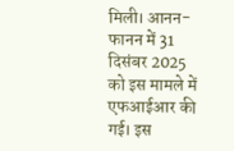मिली। आनन-फानन में 31 दिसंबर 2025 को इस मामले में एफआईआर की गई। इस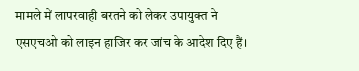मामले में लापरवाही बरतने को लेकर उपायुक्त ने एसएचओ को लाइन हाजिर कर जांच के आदेश दिए हैं।